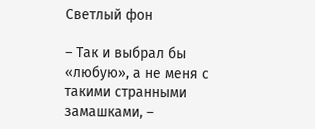Светлый фон

– Так и выбрал бы «любую», а не меня с такими странными замашками, –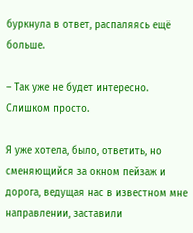буркнула в ответ, распаляясь ещё больше.

– Так уже не будет интересно. Слишком просто.

Я уже хотела, было, ответить, но сменяющийся за окном пейзаж и дорога, ведущая нас в известном мне направлении, заставили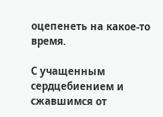оцепенеть на какое-то время.

С учащенным сердцебиением и сжавшимся от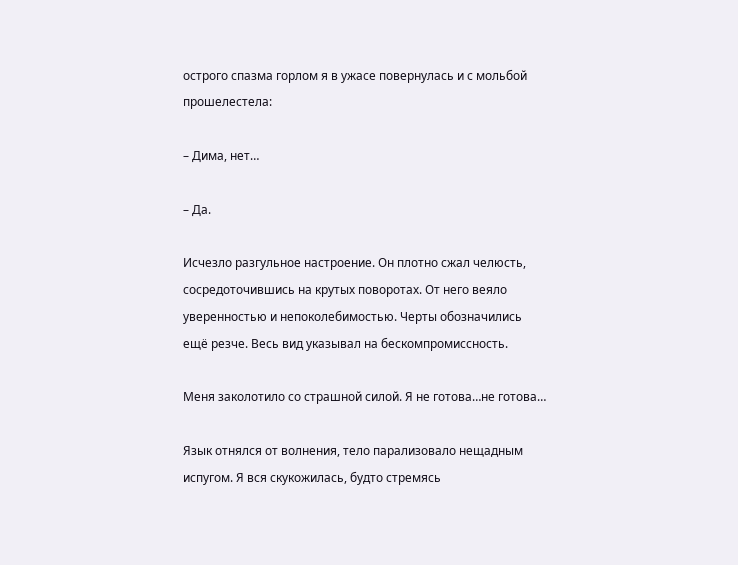острого спазма горлом я в ужасе повернулась и с мольбой прошелестела:

– Дима, нет…

– Да.

Исчезло разгульное настроение. Он плотно сжал челюсть, сосредоточившись на крутых поворотах. От него веяло уверенностью и непоколебимостью. Черты обозначились ещё резче. Весь вид указывал на бескомпромиссность.

Меня заколотило со страшной силой. Я не готова…не готова…

Язык отнялся от волнения, тело парализовало нещадным испугом. Я вся скукожилась, будто стремясь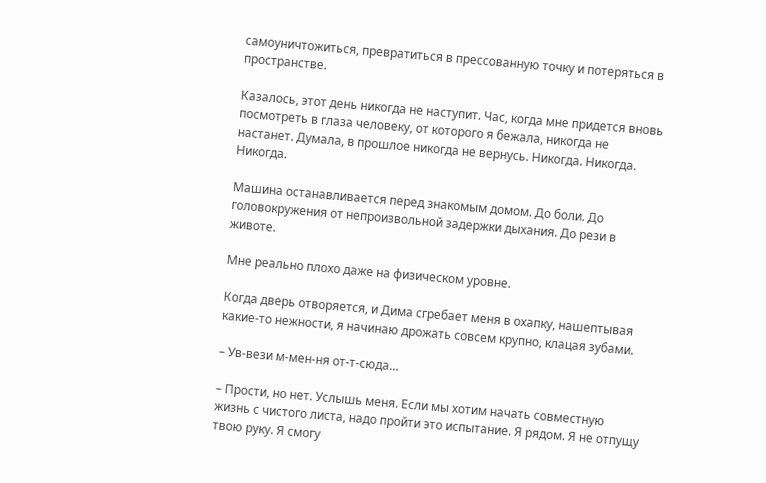самоуничтожиться, превратиться в прессованную точку и потеряться в пространстве.

Казалось, этот день никогда не наступит. Час, когда мне придется вновь посмотреть в глаза человеку, от которого я бежала, никогда не настанет. Думала, в прошлое никогда не вернусь. Никогда. Никогда. Никогда.

Машина останавливается перед знакомым домом. До боли. До головокружения от непроизвольной задержки дыхания. До рези в животе.

Мне реально плохо даже на физическом уровне.

Когда дверь отворяется, и Дима сгребает меня в охапку, нашептывая какие-то нежности, я начинаю дрожать совсем крупно, клацая зубами.

– Ув-вези м-мен-ня от-т-сюда…

– Прости, но нет. Услышь меня. Если мы хотим начать совместную жизнь с чистого листа, надо пройти это испытание. Я рядом. Я не отпущу твою руку. Я смогу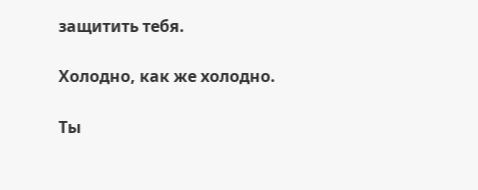защитить тебя.

Холодно, как же холодно.

Ты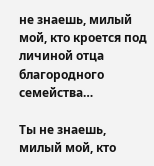не знаешь, милый мой, кто кроется под личиной отца благородного семейства…

Ты не знаешь, милый мой, кто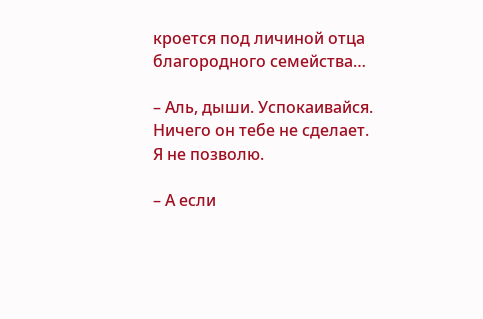кроется под личиной отца благородного семейства…

– Аль, дыши. Успокаивайся. Ничего он тебе не сделает. Я не позволю.

– А если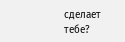сделает тебе?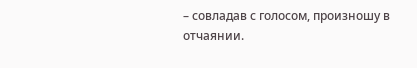– совладав с голосом, произношу в отчаянии.